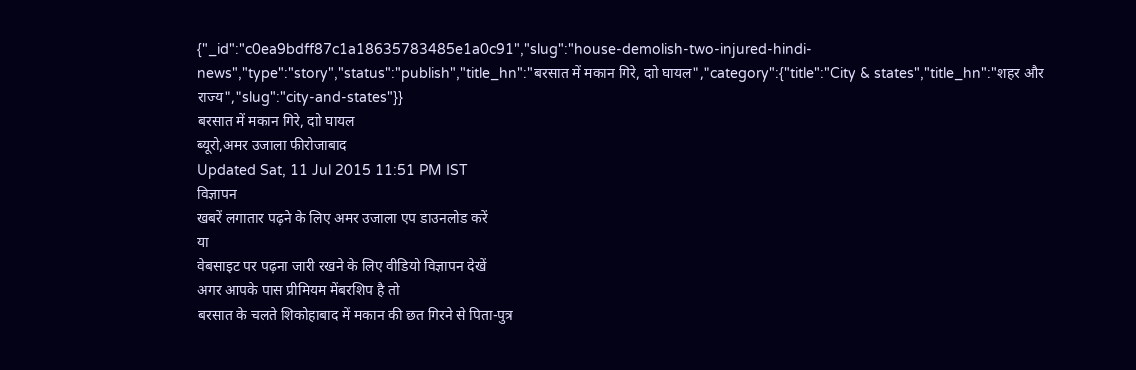{"_id":"c0ea9bdff87c1a18635783485e1a0c91","slug":"house-demolish-two-injured-hindi-news","type":"story","status":"publish","title_hn":"बरसात में मकान गिरे, दाो घायल","category":{"title":"City & states","title_hn":"शहर और राज्य","slug":"city-and-states"}}
बरसात में मकान गिरे, दाो घायल
ब्यूरो,अमर उजाला फीरोजाबाद
Updated Sat, 11 Jul 2015 11:51 PM IST
विज्ञापन
खबरें लगातार पढ़ने के लिए अमर उजाला एप डाउनलोड करें
या
वेबसाइट पर पढ़ना जारी रखने के लिए वीडियो विज्ञापन देखें
अगर आपके पास प्रीमियम मेंबरशिप है तो
बरसात के चलते शिकोहाबाद में मकान की छत गिरने से पिता-पुत्र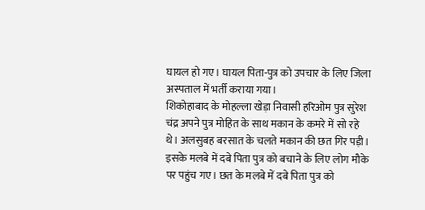घायल हो गए। घायल पिता-पुत्र को उपचार के लिए जिला अस्पताल में भर्ती कराया गया।
शिकोहाबाद के मोहल्ला खेड़ा निवासी हरिओम पुत्र सुरेश चंद्र अपने पुत्र मोहित के साथ मकान के कमरे में सो रहे थे। अलसुबह बरसात के चलते मकान की छत गिर पड़ी। इसके मलबे में दबे पिता पुत्र को बचाने के लिए लोग मौके पर पहुंच गए। छत के मलबे में दबे पिता पुत्र को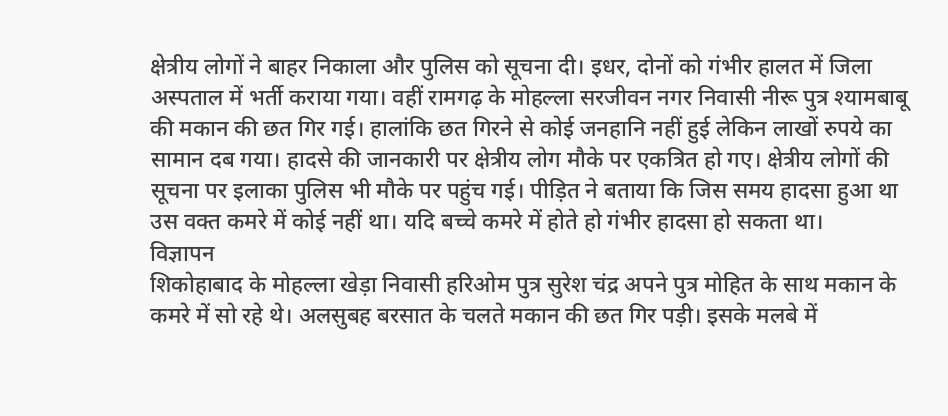क्षेत्रीय लोगों ने बाहर निकाला और पुलिस को सूचना दी। इधर, दोनों को गंभीर हालत में जिला अस्पताल में भर्ती कराया गया। वहीं रामगढ़ के मोहल्ला सरजीवन नगर निवासी नीरू पुत्र श्यामबाबू की मकान की छत गिर गई। हालांकि छत गिरने से कोई जनहानि नहीं हुई लेकिन लाखों रुपये का सामान दब गया। हादसे की जानकारी पर क्षेत्रीय लोग मौके पर एकत्रित हो गए। क्षेत्रीय लोगों की सूचना पर इलाका पुलिस भी मौके पर पहुंच गई। पीड़ित ने बताया कि जिस समय हादसा हुआ था उस वक्त कमरे में कोई नहीं था। यदि बच्चे कमरे में होते हो गंभीर हादसा हो सकता था।
विज्ञापन
शिकोहाबाद के मोहल्ला खेड़ा निवासी हरिओम पुत्र सुरेश चंद्र अपने पुत्र मोहित के साथ मकान के कमरे में सो रहे थे। अलसुबह बरसात के चलते मकान की छत गिर पड़ी। इसके मलबे में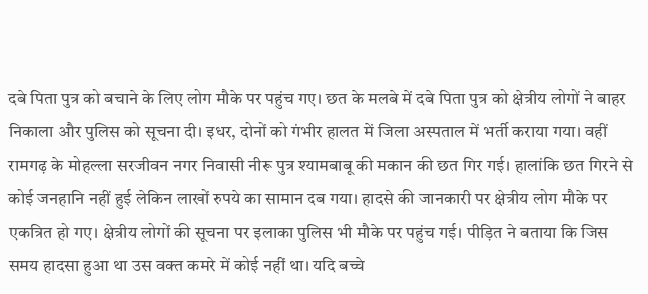दबे पिता पुत्र को बचाने के लिए लोग मौके पर पहुंच गए। छत के मलबे में दबे पिता पुत्र को क्षेत्रीय लोगों ने बाहर निकाला और पुलिस को सूचना दी। इधर, दोनों को गंभीर हालत में जिला अस्पताल में भर्ती कराया गया। वहीं रामगढ़ के मोहल्ला सरजीवन नगर निवासी नीरू पुत्र श्यामबाबू की मकान की छत गिर गई। हालांकि छत गिरने से कोई जनहानि नहीं हुई लेकिन लाखों रुपये का सामान दब गया। हादसे की जानकारी पर क्षेत्रीय लोग मौके पर एकत्रित हो गए। क्षेत्रीय लोगों की सूचना पर इलाका पुलिस भी मौके पर पहुंच गई। पीड़ित ने बताया कि जिस समय हादसा हुआ था उस वक्त कमरे में कोई नहीं था। यदि बच्चे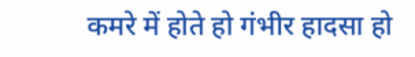कमरे में होते हो गंभीर हादसा हो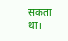सकता था।